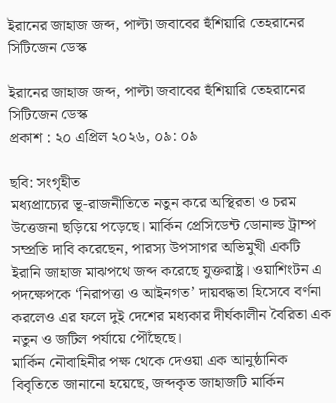ইরানের জাহাজ জব্দ, পাল্টা জবাবের হুঁশিয়ারি তেহরানের
সিটিজেন ডেস্ক

ইরানের জাহাজ জব্দ, পাল্টা জবাবের হুঁশিয়ারি তেহরানের
সিটিজেন ডেস্ক
প্রকাশ : ২০ এপ্রিল ২০২৬, ০৯: ০৯

ছবি: সংগৃহীত
মধ্যপ্রাচ্যের ভূ-রাজনীতিতে নতুন করে অস্থিরতা ও চরম উত্তেজনা ছড়িয়ে পড়েছে। মার্কিন প্রেসিডেন্ট ডোনাল্ড ট্রাম্প সম্প্রতি দাবি করেছেন, পারস্য উপসাগর অভিমুখী একটি ইরানি জাহাজ মাঝপথে জব্দ করেছে যুক্তরাষ্ট্র। ওয়াশিংটন এ পদক্ষেপকে ‘নিরাপত্তা ও আইনগত’ দায়বদ্ধতা হিসেবে বর্ণনা করলেও এর ফলে দুই দেশের মধ্যকার দীর্ঘকালীন বৈরিতা এক নতুন ও জটিল পর্যায়ে পৌঁছেছে।
মার্কিন নৌবাহিনীর পক্ষ থেকে দেওয়া এক আনুষ্ঠানিক বিবৃতিতে জানানো হয়েছে, জব্দকৃত জাহাজটি মার্কিন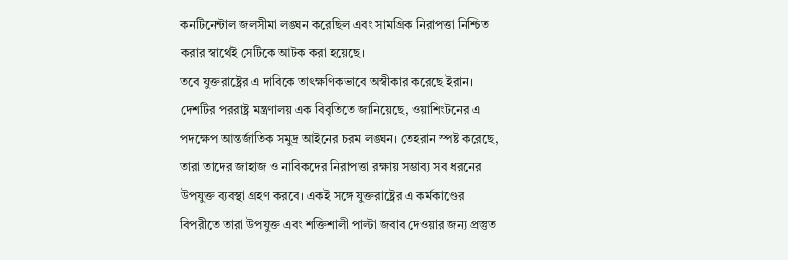কনটিনেন্টাল জলসীমা লঙ্ঘন করেছিল এবং সামগ্রিক নিরাপত্তা নিশ্চিত করার স্বার্থেই সেটিকে আটক করা হয়েছে।
তবে যুক্তরাষ্ট্রের এ দাবিকে তাৎক্ষণিকভাবে অস্বীকার করেছে ইরান। দেশটির পররাষ্ট্র মন্ত্রণালয় এক বিবৃতিতে জানিয়েছে, ওয়াশিংটনের এ পদক্ষেপ আন্তর্জাতিক সমুদ্র আইনের চরম লঙ্ঘন। তেহরান স্পষ্ট করেছে, তারা তাদের জাহাজ ও নাবিকদের নিরাপত্তা রক্ষায় সম্ভাব্য সব ধরনের উপযুক্ত ব্যবস্থা গ্রহণ করবে। একই সঙ্গে যুক্তরাষ্ট্রের এ কর্মকাণ্ডের বিপরীতে তারা উপযুক্ত এবং শক্তিশালী পাল্টা জবাব দেওয়ার জন্য প্রস্তুত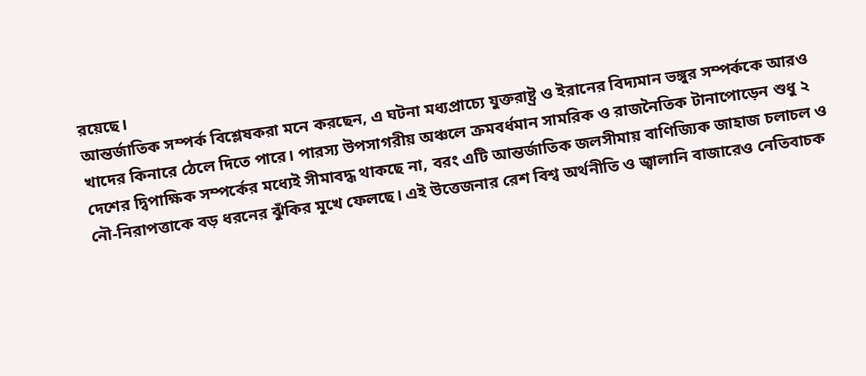রয়েছে।
আন্তর্জাতিক সম্পর্ক বিশ্লেষকরা মনে করছেন, এ ঘটনা মধ্যপ্রাচ্যে যুক্তরাষ্ট্র ও ইরানের বিদ্যমান ভঙ্গুর সম্পর্ককে আরও খাদের কিনারে ঠেলে দিতে পারে। পারস্য উপসাগরীয় অঞ্চলে ক্রমবর্ধমান সামরিক ও রাজনৈতিক টানাপোড়েন শুধু ২ দেশের দ্বিপাক্ষিক সম্পর্কের মধ্যেই সীমাবদ্ধ থাকছে না, বরং এটি আন্তর্জাতিক জলসীমায় বাণিজ্যিক জাহাজ চলাচল ও নৌ-নিরাপত্তাকে বড় ধরনের ঝুঁকির মুখে ফেলছে। এই উত্তেজনার রেশ বিশ্ব অর্থনীতি ও জ্বালানি বাজারেও নেতিবাচক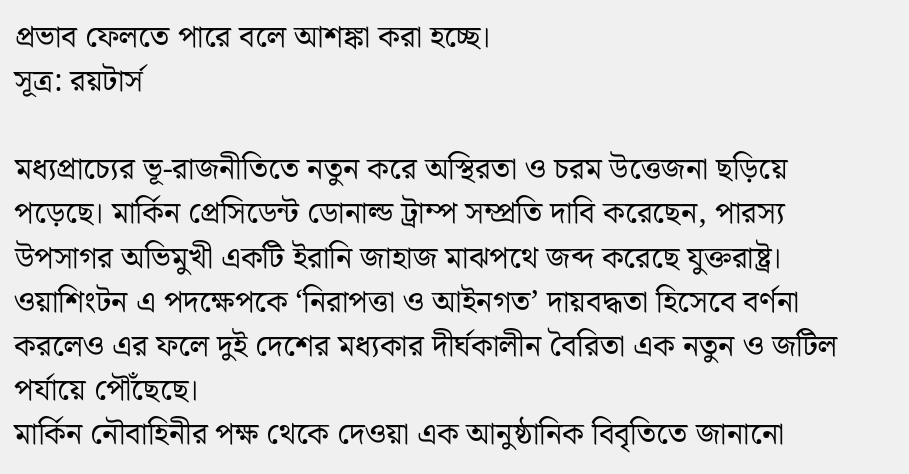প্রভাব ফেলতে পারে বলে আশঙ্কা করা হচ্ছে।
সূত্র: রয়টার্স

মধ্যপ্রাচ্যের ভূ-রাজনীতিতে নতুন করে অস্থিরতা ও চরম উত্তেজনা ছড়িয়ে পড়েছে। মার্কিন প্রেসিডেন্ট ডোনাল্ড ট্রাম্প সম্প্রতি দাবি করেছেন, পারস্য উপসাগর অভিমুখী একটি ইরানি জাহাজ মাঝপথে জব্দ করেছে যুক্তরাষ্ট্র। ওয়াশিংটন এ পদক্ষেপকে ‘নিরাপত্তা ও আইনগত’ দায়বদ্ধতা হিসেবে বর্ণনা করলেও এর ফলে দুই দেশের মধ্যকার দীর্ঘকালীন বৈরিতা এক নতুন ও জটিল পর্যায়ে পৌঁছেছে।
মার্কিন নৌবাহিনীর পক্ষ থেকে দেওয়া এক আনুষ্ঠানিক বিবৃতিতে জানানো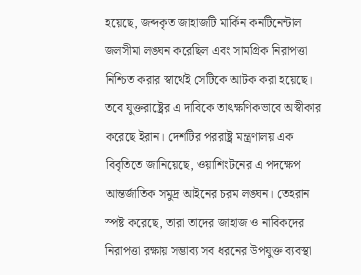হয়েছে, জব্দকৃত জাহাজটি মার্কিন কনটিনেন্টাল জলসীমা লঙ্ঘন করেছিল এবং সামগ্রিক নিরাপত্তা নিশ্চিত করার স্বার্থেই সেটিকে আটক করা হয়েছে।
তবে যুক্তরাষ্ট্রের এ দাবিকে তাৎক্ষণিকভাবে অস্বীকার করেছে ইরান। দেশটির পররাষ্ট্র মন্ত্রণালয় এক বিবৃতিতে জানিয়েছে, ওয়াশিংটনের এ পদক্ষেপ আন্তর্জাতিক সমুদ্র আইনের চরম লঙ্ঘন। তেহরান স্পষ্ট করেছে, তারা তাদের জাহাজ ও নাবিকদের নিরাপত্তা রক্ষায় সম্ভাব্য সব ধরনের উপযুক্ত ব্যবস্থা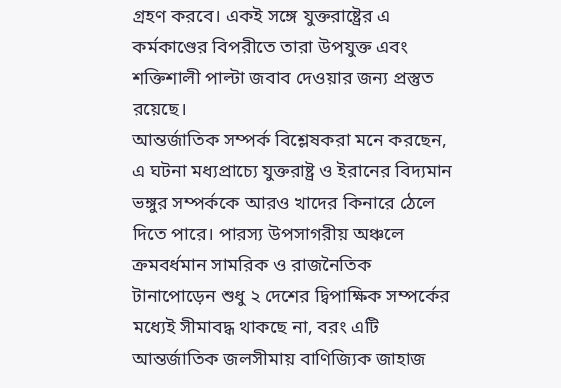গ্রহণ করবে। একই সঙ্গে যুক্তরাষ্ট্রের এ কর্মকাণ্ডের বিপরীতে তারা উপযুক্ত এবং শক্তিশালী পাল্টা জবাব দেওয়ার জন্য প্রস্তুত রয়েছে।
আন্তর্জাতিক সম্পর্ক বিশ্লেষকরা মনে করছেন, এ ঘটনা মধ্যপ্রাচ্যে যুক্তরাষ্ট্র ও ইরানের বিদ্যমান ভঙ্গুর সম্পর্ককে আরও খাদের কিনারে ঠেলে দিতে পারে। পারস্য উপসাগরীয় অঞ্চলে ক্রমবর্ধমান সামরিক ও রাজনৈতিক টানাপোড়েন শুধু ২ দেশের দ্বিপাক্ষিক সম্পর্কের মধ্যেই সীমাবদ্ধ থাকছে না, বরং এটি আন্তর্জাতিক জলসীমায় বাণিজ্যিক জাহাজ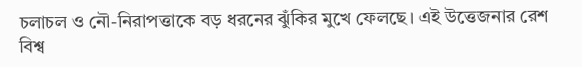চলাচল ও নৌ-নিরাপত্তাকে বড় ধরনের ঝুঁকির মুখে ফেলছে। এই উত্তেজনার রেশ বিশ্ব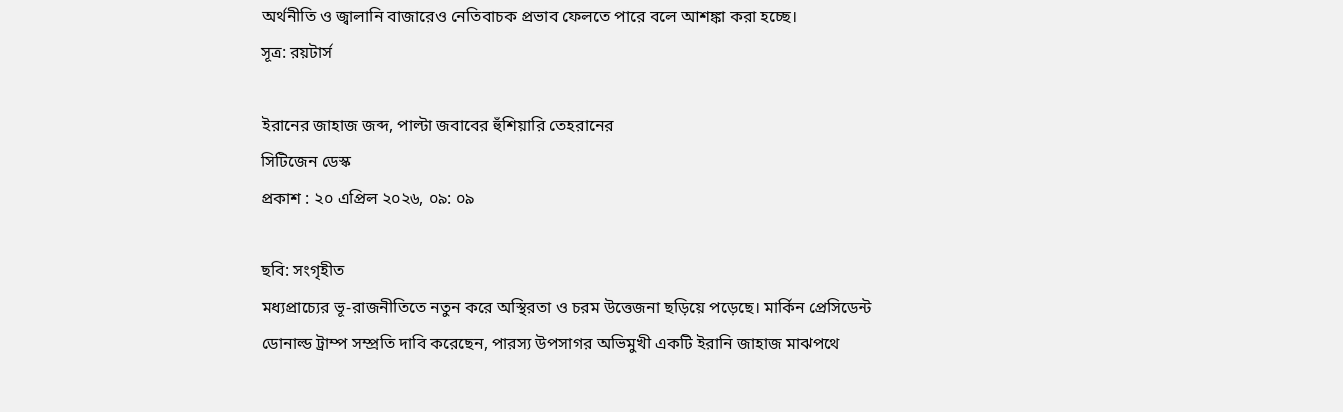অর্থনীতি ও জ্বালানি বাজারেও নেতিবাচক প্রভাব ফেলতে পারে বলে আশঙ্কা করা হচ্ছে।
সূত্র: রয়টার্স

ইরানের জাহাজ জব্দ, পাল্টা জবাবের হুঁশিয়ারি তেহরানের
সিটিজেন ডেস্ক
প্রকাশ : ২০ এপ্রিল ২০২৬, ০৯: ০৯

ছবি: সংগৃহীত
মধ্যপ্রাচ্যের ভূ-রাজনীতিতে নতুন করে অস্থিরতা ও চরম উত্তেজনা ছড়িয়ে পড়েছে। মার্কিন প্রেসিডেন্ট ডোনাল্ড ট্রাম্প সম্প্রতি দাবি করেছেন, পারস্য উপসাগর অভিমুখী একটি ইরানি জাহাজ মাঝপথে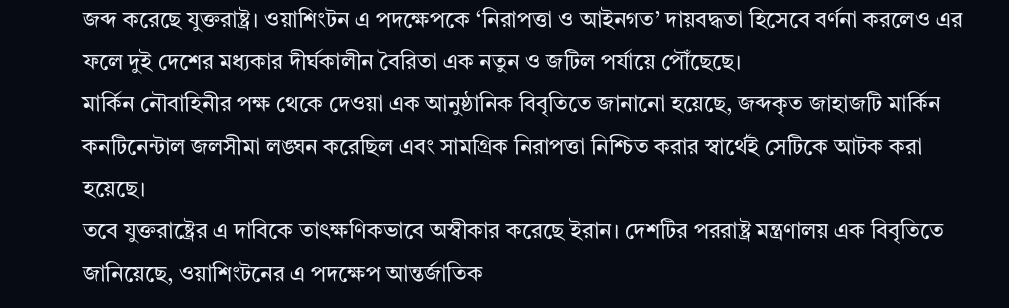জব্দ করেছে যুক্তরাষ্ট্র। ওয়াশিংটন এ পদক্ষেপকে ‘নিরাপত্তা ও আইনগত’ দায়বদ্ধতা হিসেবে বর্ণনা করলেও এর ফলে দুই দেশের মধ্যকার দীর্ঘকালীন বৈরিতা এক নতুন ও জটিল পর্যায়ে পৌঁছেছে।
মার্কিন নৌবাহিনীর পক্ষ থেকে দেওয়া এক আনুষ্ঠানিক বিবৃতিতে জানানো হয়েছে, জব্দকৃত জাহাজটি মার্কিন কনটিনেন্টাল জলসীমা লঙ্ঘন করেছিল এবং সামগ্রিক নিরাপত্তা নিশ্চিত করার স্বার্থেই সেটিকে আটক করা হয়েছে।
তবে যুক্তরাষ্ট্রের এ দাবিকে তাৎক্ষণিকভাবে অস্বীকার করেছে ইরান। দেশটির পররাষ্ট্র মন্ত্রণালয় এক বিবৃতিতে জানিয়েছে, ওয়াশিংটনের এ পদক্ষেপ আন্তর্জাতিক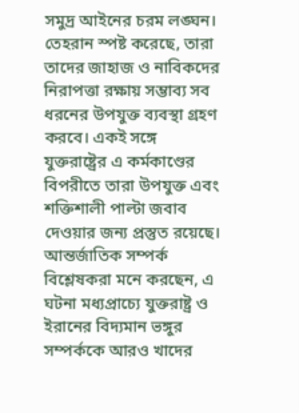সমুদ্র আইনের চরম লঙ্ঘন। তেহরান স্পষ্ট করেছে, তারা তাদের জাহাজ ও নাবিকদের নিরাপত্তা রক্ষায় সম্ভাব্য সব ধরনের উপযুক্ত ব্যবস্থা গ্রহণ করবে। একই সঙ্গে যুক্তরাষ্ট্রের এ কর্মকাণ্ডের বিপরীতে তারা উপযুক্ত এবং শক্তিশালী পাল্টা জবাব দেওয়ার জন্য প্রস্তুত রয়েছে।
আন্তর্জাতিক সম্পর্ক বিশ্লেষকরা মনে করছেন, এ ঘটনা মধ্যপ্রাচ্যে যুক্তরাষ্ট্র ও ইরানের বিদ্যমান ভঙ্গুর সম্পর্ককে আরও খাদের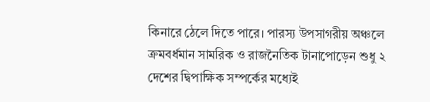কিনারে ঠেলে দিতে পারে। পারস্য উপসাগরীয় অঞ্চলে ক্রমবর্ধমান সামরিক ও রাজনৈতিক টানাপোড়েন শুধু ২ দেশের দ্বিপাক্ষিক সম্পর্কের মধ্যেই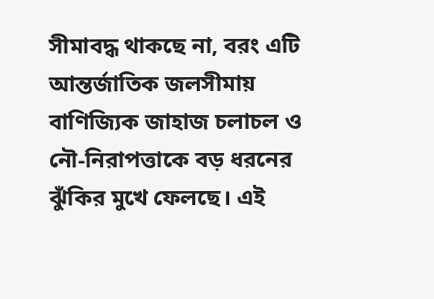সীমাবদ্ধ থাকছে না, বরং এটি আন্তর্জাতিক জলসীমায় বাণিজ্যিক জাহাজ চলাচল ও নৌ-নিরাপত্তাকে বড় ধরনের ঝুঁকির মুখে ফেলছে। এই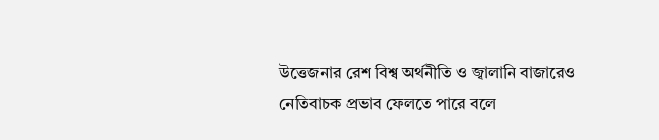উত্তেজনার রেশ বিশ্ব অর্থনীতি ও জ্বালানি বাজারেও নেতিবাচক প্রভাব ফেলতে পারে বলে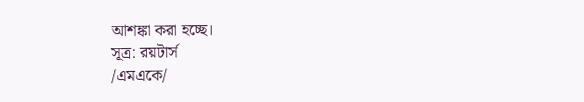আশঙ্কা করা হচ্ছে।
সূত্র: রয়টার্স
/এমএকে/